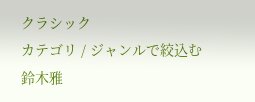クラシック
カテゴリ / ジャンルで絞込む
鈴木雅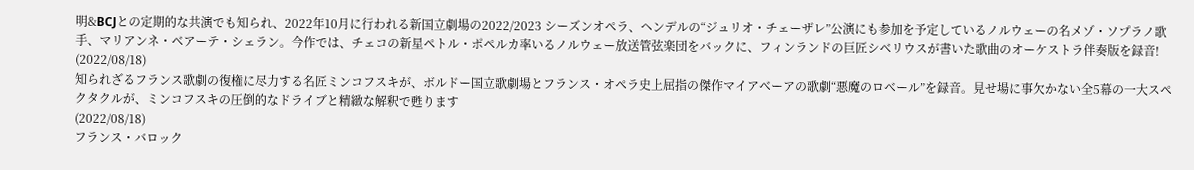明&BCJとの定期的な共演でも知られ、2022年10月に行われる新国立劇場の2022/2023 シーズンオペラ、ヘンデルの“ジュリオ・チェーザレ”公演にも参加を予定しているノルウェーの名メゾ・ソプラノ歌手、マリアンネ・ベアーテ・シェラン。今作では、チェコの新星ペトル・ポペルカ率いるノルウェー放送管弦楽団をバックに、フィンランドの巨匠シベリウスが書いた歌曲のオーケストラ伴奏版を録音!
(2022/08/18)
知られざるフランス歌劇の復権に尽力する名匠ミンコフスキが、ボルドー国立歌劇場とフランス・オペラ史上屈指の傑作マイアベーアの歌劇“悪魔のロベール”を録音。見せ場に事欠かない全5幕の一大スペクタクルが、ミンコフスキの圧倒的なドライブと精緻な解釈で甦ります
(2022/08/18)
フランス・バロック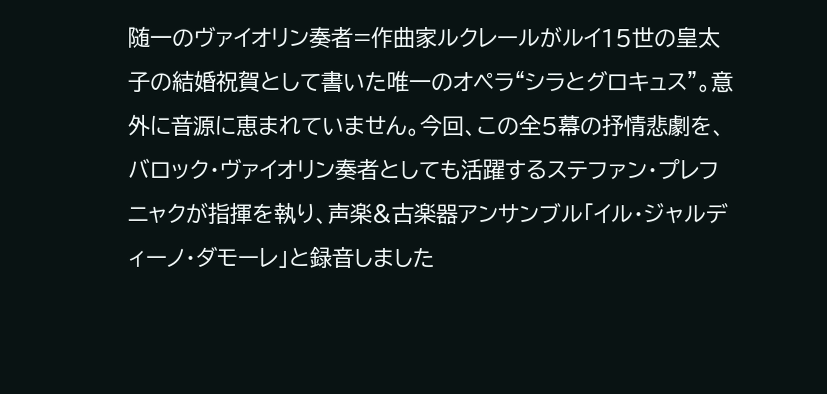随一のヴァイオリン奏者=作曲家ルクレールがルイ15世の皇太子の結婚祝賀として書いた唯一のオペラ“シラとグロキュス”。意外に音源に恵まれていません。今回、この全5幕の抒情悲劇を、バロック・ヴァイオリン奏者としても活躍するステファン・プレフニャクが指揮を執り、声楽&古楽器アンサンブル「イル・ジャルディーノ・ダモーレ」と録音しました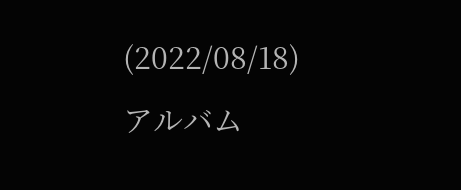(2022/08/18)
アルバム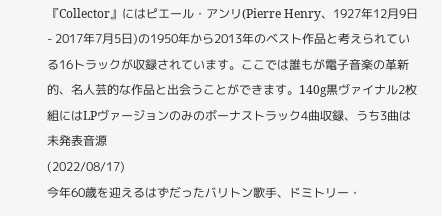『Collector』にはピエール・アンリ(Pierre Henry、1927年12月9日 - 2017年7月5日)の1950年から2013年のベスト作品と考えられている16トラックが収録されています。ここでは誰もが電子音楽の革新的、名人芸的な作品と出会うことができます。140g黒ヴァイナル2枚組にはLPヴァージョンのみのボーナストラック4曲収録、うち3曲は未発表音源
(2022/08/17)
今年60歳を迎えるはずだったバリトン歌手、ドミトリー・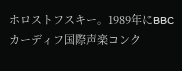ホロストフスキー。1989年にBBCカーディフ国際声楽コンク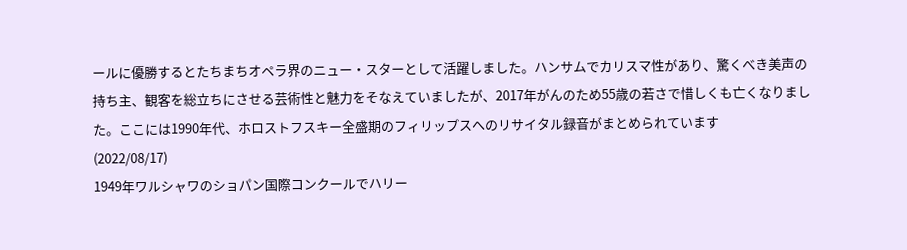ールに優勝するとたちまちオペラ界のニュー・スターとして活躍しました。ハンサムでカリスマ性があり、驚くべき美声の持ち主、観客を総立ちにさせる芸術性と魅力をそなえていましたが、2017年がんのため55歳の若さで惜しくも亡くなりました。ここには1990年代、ホロストフスキー全盛期のフィリップスへのリサイタル録音がまとめられています
(2022/08/17)
1949年ワルシャワのショパン国際コンクールでハリー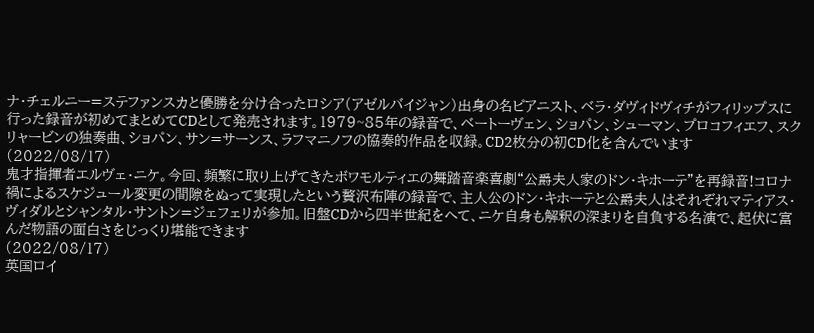ナ・チェルニー=ステファンスカと優勝を分け合ったロシア(アゼルバイジャン)出身の名ピアニスト、ベラ・ダヴィドヴィチがフィリップスに行った録音が初めてまとめてCDとして発売されます。1979~85年の録音で、ベートーヴェン、ショパン、シューマン、プロコフィエフ、スクリャービンの独奏曲、ショパン、サン=サーンス、ラフマニノフの協奏的作品を収録。CD2枚分の初CD化を含んでいます
(2022/08/17)
鬼才指揮者エルヴェ・ニケ。今回、頻繁に取り上げてきたボワモルティエの舞踏音楽喜劇“公爵夫人家のドン・キホーテ”を再録音!コロナ禍によるスケジュール変更の間隙をぬって実現したという贅沢布陣の録音で、主人公のドン・キホーテと公爵夫人はそれぞれマティアス・ヴィダルとシャンタル・サントン=ジェフェリが参加。旧盤CDから四半世紀をへて、ニケ自身も解釈の深まりを自負する名演で、起伏に富んだ物語の面白さをじっくり堪能できます
(2022/08/17)
英国ロイ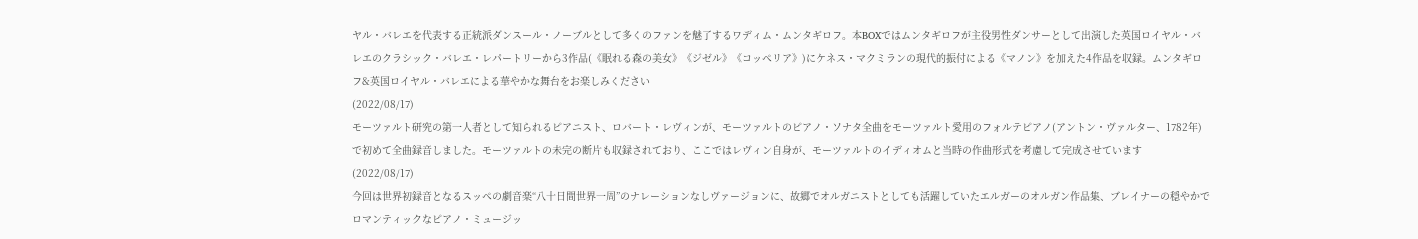ヤル・バレエを代表する正統派ダンスール・ノーブルとして多くのファンを魅了するワディム・ムンタギロフ。本BOXではムンタギロフが主役男性ダンサーとして出演した英国ロイヤル・バレエのクラシック・バレエ・レパートリーから3作品(《眠れる森の美女》《ジゼル》《コッペリア》)にケネス・マクミランの現代的振付による《マノン》を加えた4作品を収録。ムンタギロフ&英国ロイヤル・バレエによる華やかな舞台をお楽しみください
(2022/08/17)
モーツァルト研究の第一人者として知られるピアニスト、ロバート・レヴィンが、モーツァルトのピアノ・ソナタ全曲をモーツァルト愛用のフォルテピアノ(アントン・ヴァルター、1782年)で初めて全曲録音しました。モーツァルトの未完の断片も収録されており、ここではレヴィン自身が、モーツァルトのイディオムと当時の作曲形式を考慮して完成させています
(2022/08/17)
今回は世界初録音となるスッペの劇音楽“八十日間世界一周”のナレーションなしヴァージョンに、故郷でオルガニストとしても活躍していたエルガーのオルガン作品集、ブレイナーの穏やかでロマンティックなピアノ・ミュージッ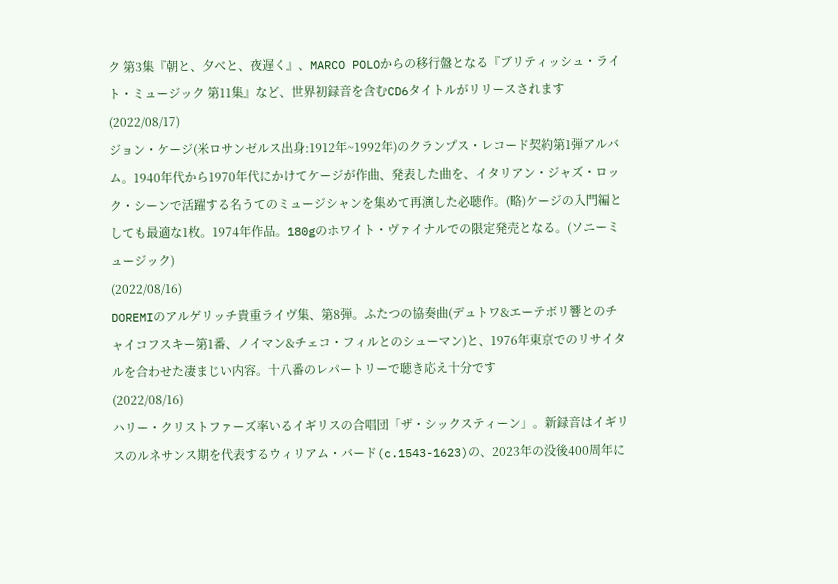ク 第3集『朝と、夕べと、夜遅く』、MARCO POLOからの移行盤となる『ブリティッシュ・ライト・ミュージック 第11集』など、世界初録音を含むCD6タイトルがリリースされます
(2022/08/17)
ジョン・ケージ(米ロサンゼルス出身:1912年~1992年)のクランプス・レコード契約第1弾アルバム。1940年代から1970年代にかけてケージが作曲、発表した曲を、イタリアン・ジャズ・ロック・シーンで活躍する名うてのミュージシャンを集めて再演した必聴作。(略)ケージの入門編としても最適な1枚。1974年作品。180gのホワイト・ヴァイナルでの限定発売となる。(ソニーミュージック)
(2022/08/16)
DOREMIのアルゲリッチ貴重ライヴ集、第8弾。ふたつの協奏曲(デュトワ&エーテボリ響とのチャイコフスキー第1番、ノイマン&チェコ・フィルとのシューマン)と、1976年東京でのリサイタルを合わせた凄まじい内容。十八番のレパートリーで聴き応え十分です
(2022/08/16)
ハリー・クリストファーズ率いるイギリスの合唱団「ザ・シックスティーン」。新録音はイギリスのルネサンス期を代表するウィリアム・バード(c.1543-1623)の、2023年の没後400周年に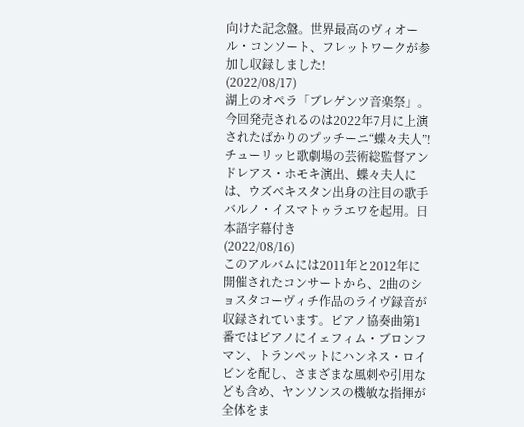向けた記念盤。世界最高のヴィオール・コンソート、フレットワークが参加し収録しました!
(2022/08/17)
湖上のオペラ「ブレゲンツ音楽祭」。今回発売されるのは2022年7月に上演されたばかりのプッチーニ“蝶々夫人”!チューリッヒ歌劇場の芸術総監督アンドレアス・ホモキ演出、蝶々夫人には、ウズベキスタン出身の注目の歌手バルノ・イスマトゥラエワを起用。日本語字幕付き
(2022/08/16)
このアルバムには2011年と2012年に開催されたコンサートから、2曲のショスタコーヴィチ作品のライヴ録音が収録されています。ピアノ協奏曲第1番ではピアノにイェフィム・ブロンフマン、トランペットにハンネス・ロイビンを配し、さまざまな風刺や引用なども含め、ヤンソンスの機敏な指揮が全体をま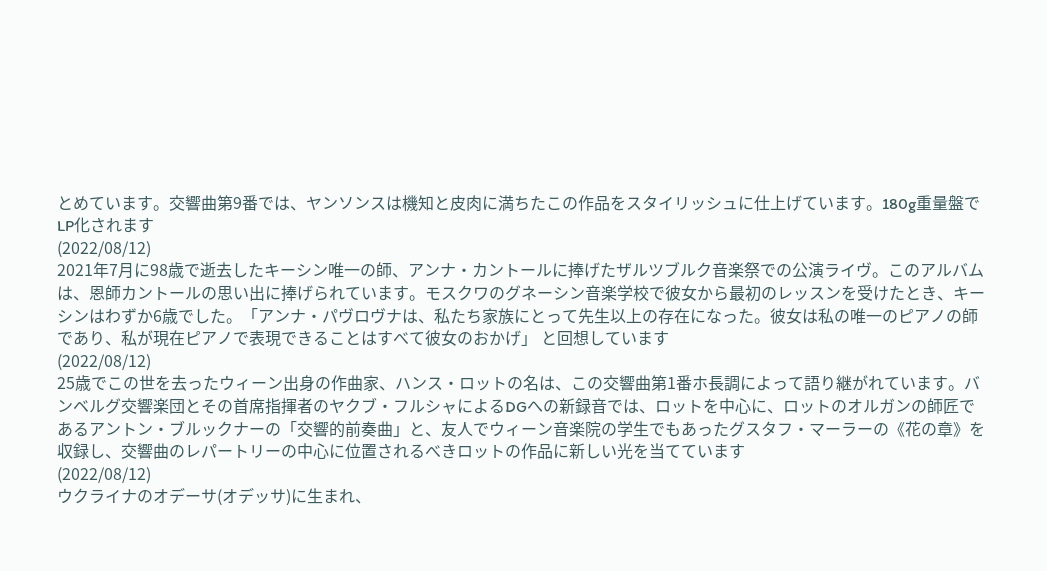とめています。交響曲第9番では、ヤンソンスは機知と皮肉に満ちたこの作品をスタイリッシュに仕上げています。180g重量盤でLP化されます
(2022/08/12)
2021年7月に98歳で逝去したキーシン唯一の師、アンナ・カントールに捧げたザルツブルク音楽祭での公演ライヴ。このアルバムは、恩師カントールの思い出に捧げられています。モスクワのグネーシン音楽学校で彼女から最初のレッスンを受けたとき、キーシンはわずか6歳でした。「アンナ・パヴロヴナは、私たち家族にとって先生以上の存在になった。彼女は私の唯一のピアノの師であり、私が現在ピアノで表現できることはすべて彼女のおかげ」 と回想しています
(2022/08/12)
25歳でこの世を去ったウィーン出身の作曲家、ハンス・ロットの名は、この交響曲第1番ホ長調によって語り継がれています。バンベルグ交響楽団とその首席指揮者のヤクブ・フルシャによるDGへの新録音では、ロットを中心に、ロットのオルガンの師匠であるアントン・ブルックナーの「交響的前奏曲」と、友人でウィーン音楽院の学生でもあったグスタフ・マーラーの《花の章》を収録し、交響曲のレパートリーの中心に位置されるべきロットの作品に新しい光を当てています
(2022/08/12)
ウクライナのオデーサ(オデッサ)に生まれ、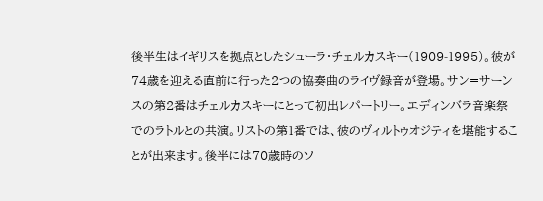後半生はイギリスを拠点としたシューラ・チェルカスキー(1909-1995)。彼が74歳を迎える直前に行った2つの協奏曲のライヴ録音が登場。サン=サーンスの第2番はチェルカスキーにとって初出レパートリー。エディンバラ音楽祭でのラトルとの共演。リストの第1番では、彼のヴィルトゥオジティを堪能することが出来ます。後半には70歳時のソ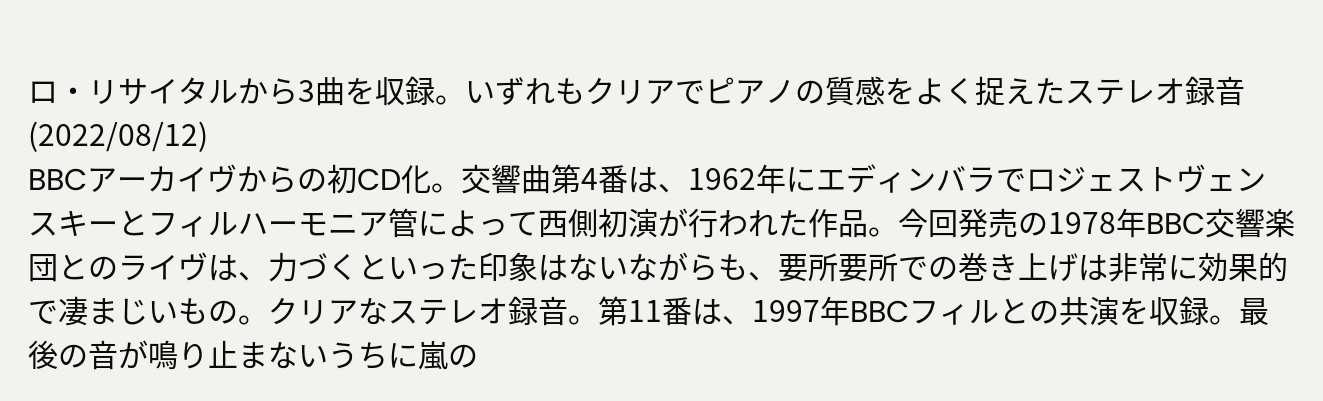ロ・リサイタルから3曲を収録。いずれもクリアでピアノの質感をよく捉えたステレオ録音
(2022/08/12)
BBCアーカイヴからの初CD化。交響曲第4番は、1962年にエディンバラでロジェストヴェンスキーとフィルハーモニア管によって西側初演が行われた作品。今回発売の1978年BBC交響楽団とのライヴは、力づくといった印象はないながらも、要所要所での巻き上げは非常に効果的で凄まじいもの。クリアなステレオ録音。第11番は、1997年BBCフィルとの共演を収録。最後の音が鳴り止まないうちに嵐の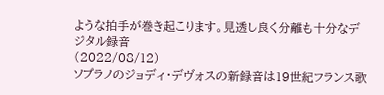ような拍手が巻き起こります。見透し良く分離も十分なデジタル録音
(2022/08/12)
ソプラノのジョディ・デヴォスの新録音は19世紀フランス歌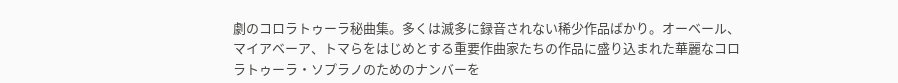劇のコロラトゥーラ秘曲集。多くは滅多に録音されない稀少作品ばかり。オーベール、マイアベーア、トマらをはじめとする重要作曲家たちの作品に盛り込まれた華麗なコロラトゥーラ・ソプラノのためのナンバーを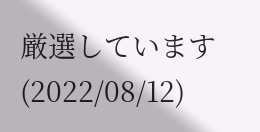厳選しています
(2022/08/12)